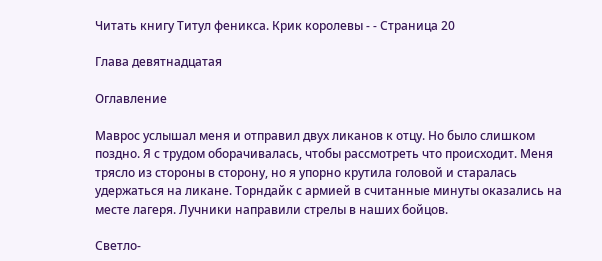Читать книгу Титул феникса. Крик королевы - - Страница 20

Глава девятнадцатая

Оглавление

Маврос услышал меня и отправил двух ликанов к отцу. Но было слишком поздно. Я с трудом оборачивалась, чтобы рассмотреть что происходит. Меня трясло из стороны в сторону, но я упорно крутила головой и старалась удержаться на ликане. Торндайк с армией в считанные минуты оказались на месте лагеря. Лучники направили стрелы в наших бойцов.

Светло-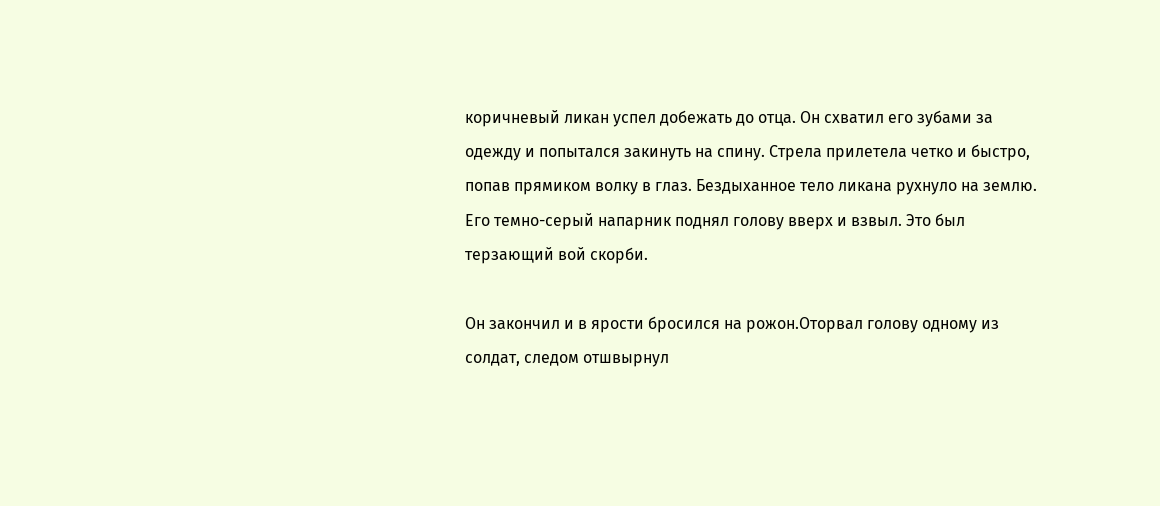коричневый ликан успел добежать до отца. Он схватил его зубами за одежду и попытался закинуть на спину. Стрела прилетела четко и быстро, попав прямиком волку в глаз. Бездыханное тело ликана рухнуло на землю. Его темно-серый напарник поднял голову вверх и взвыл. Это был терзающий вой скорби.

Он закончил и в ярости бросился на рожон.Оторвал голову одному из солдат, следом отшвырнул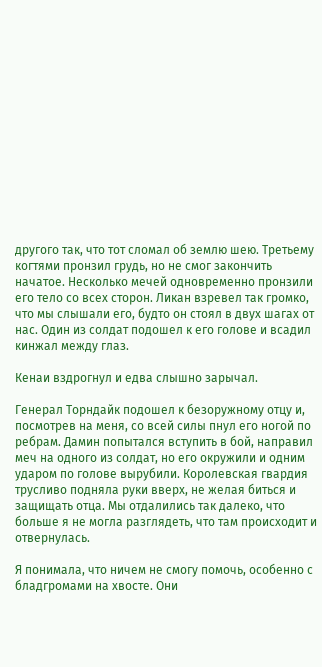другого так, что тот сломал об землю шею. Третьему когтями пронзил грудь, но не смог закончить начатое. Несколько мечей одновременно пронзили его тело со всех сторон. Ликан взревел так громко, что мы слышали его, будто он стоял в двух шагах от нас. Один из солдат подошел к его голове и всадил кинжал между глаз.

Кенаи вздрогнул и едва слышно зарычал.

Генерал Торндайк подошел к безоружному отцу и, посмотрев на меня, со всей силы пнул его ногой по ребрам. Дамин попытался вступить в бой, направил меч на одного из солдат, но его окружили и одним ударом по голове вырубили. Королевская гвардия трусливо подняла руки вверх, не желая биться и защищать отца. Мы отдалились так далеко, что больше я не могла разглядеть, что там происходит и отвернулась.

Я понимала, что ничем не смогу помочь, особенно с бладгромами на хвосте. Они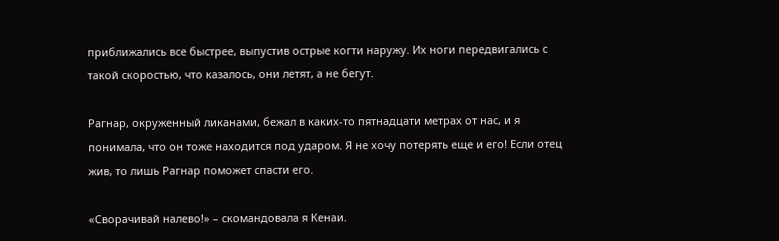приближались все быстрее, выпустив острые когти наружу. Их ноги передвигались с такой скоростью, что казалось, они летят, а не бегут.

Рагнар, окруженный ликанами, бежал в каких-то пятнадцати метрах от нас, и я понимала, что он тоже находится под ударом. Я не хочу потерять еще и его! Если отец жив, то лишь Рагнар поможет спасти его.

«Сворачивай налево!» – скомандовала я Кенаи.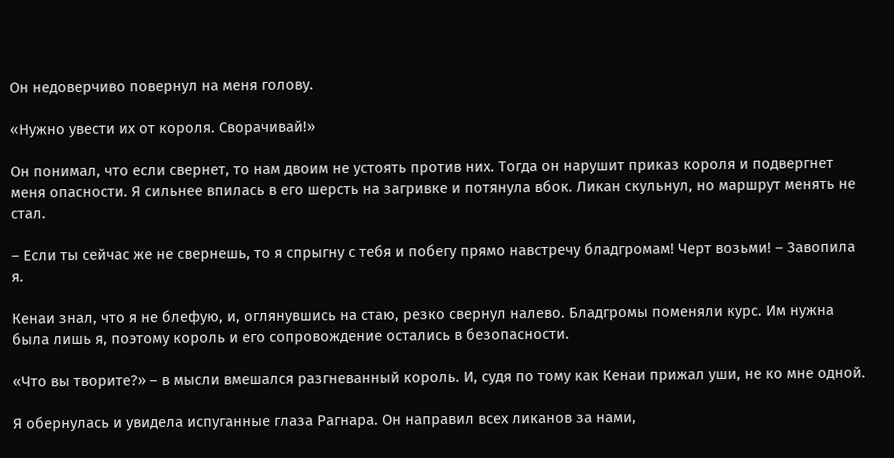Он недоверчиво повернул на меня голову.

«Нужно увести их от короля. Сворачивай!»

Он понимал, что если свернет, то нам двоим не устоять против них. Тогда он нарушит приказ короля и подвергнет меня опасности. Я сильнее впилась в его шерсть на загривке и потянула вбок. Ликан скульнул, но маршрут менять не стал.

– Если ты сейчас же не свернешь, то я спрыгну с тебя и побегу прямо навстречу бладгромам! Черт возьми! – Завопила я.

Кенаи знал, что я не блефую, и, оглянувшись на стаю, резко свернул налево. Бладгромы поменяли курс. Им нужна была лишь я, поэтому король и его сопровождение остались в безопасности.

«Что вы творите?» – в мысли вмешался разгневанный король. И, судя по тому как Кенаи прижал уши, не ко мне одной.

Я обернулась и увидела испуганные глаза Рагнара. Он направил всех ликанов за нами,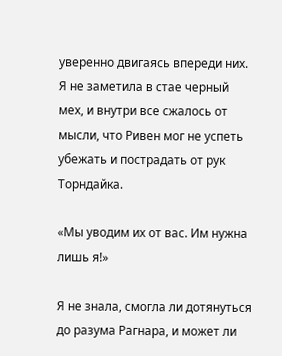уверенно двигаясь впереди них. Я не заметила в стае черный мех, и внутри все сжалось от мысли, что Ривен мог не успеть убежать и пострадать от рук Торндайка.

«Мы уводим их от вас. Им нужна лишь я!»

Я не знала, смогла ли дотянуться до разума Рагнара, и может ли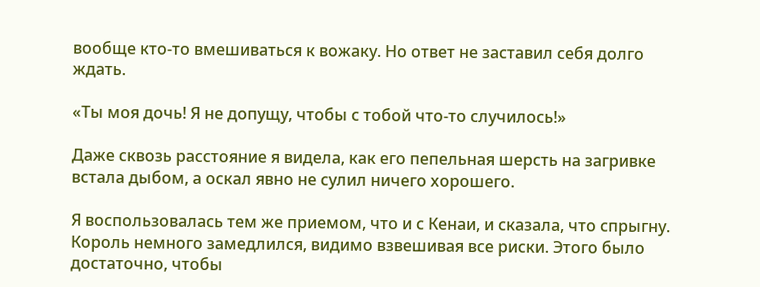вообще кто-то вмешиваться к вожаку. Но ответ не заставил себя долго ждать.

«Ты моя дочь! Я не допущу, чтобы с тобой что-то случилось!»

Даже сквозь расстояние я видела, как его пепельная шерсть на загривке встала дыбом, а оскал явно не сулил ничего хорошего.

Я воспользовалась тем же приемом, что и с Кенаи, и сказала, что спрыгну. Король немного замедлился, видимо взвешивая все риски. Этого было достаточно, чтобы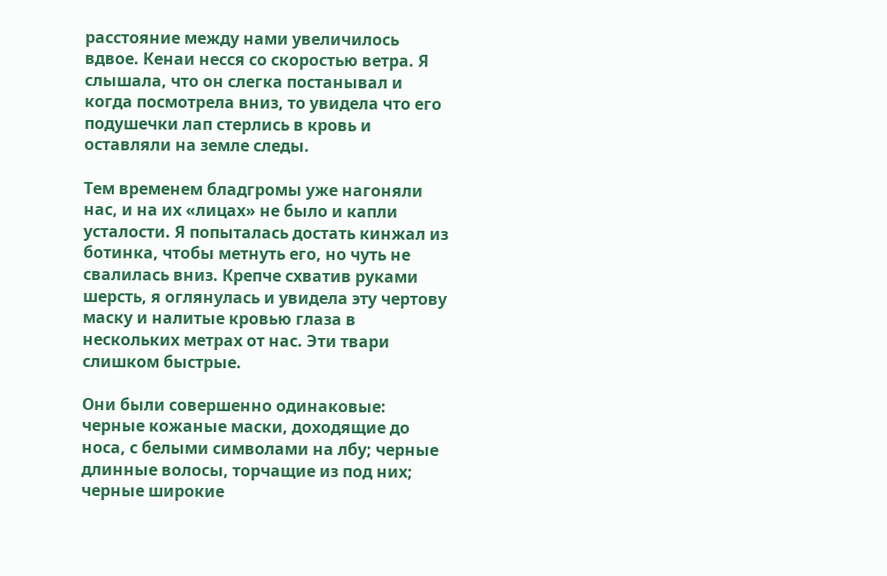расстояние между нами увеличилось вдвое. Кенаи несся со скоростью ветра. Я слышала, что он слегка постанывал и когда посмотрела вниз, то увидела что его подушечки лап стерлись в кровь и оставляли на земле следы.

Тем временем бладгромы уже нагоняли нас, и на их «лицах» не было и капли усталости. Я попыталась достать кинжал из ботинка, чтобы метнуть его, но чуть не свалилась вниз. Крепче схватив руками шерсть, я оглянулась и увидела эту чертову маску и налитые кровью глаза в нескольких метрах от нас. Эти твари слишком быстрые.

Они были совершенно одинаковые: черные кожаные маски, доходящие до носа, с белыми символами на лбу; черные длинные волосы, торчащие из под них; черные широкие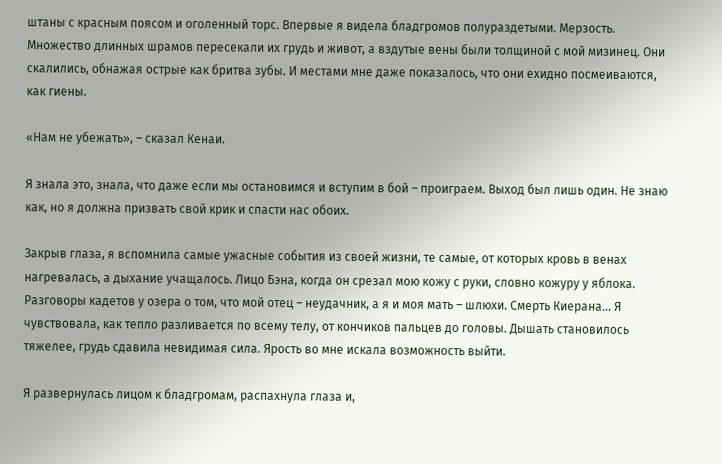штаны с красным поясом и оголенный торс. Впервые я видела бладгромов полураздетыми. Мерзость. Множество длинных шрамов пересекали их грудь и живот, а вздутые вены были толщиной с мой мизинец. Они скалились, обнажая острые как бритва зубы. И местами мне даже показалось, что они ехидно посмеиваются, как гиены.

«Нам не убежать», – сказал Кенаи.

Я знала это, знала, что даже если мы остановимся и вступим в бой – проиграем. Выход был лишь один. Не знаю как, но я должна призвать свой крик и спасти нас обоих.

Закрыв глаза, я вспомнила самые ужасные события из своей жизни, те самые, от которых кровь в венах нагревалась, а дыхание учащалось. Лицо Бэна, когда он срезал мою кожу с руки, словно кожуру у яблока. Разговоры кадетов у озера о том, что мой отец – неудачник, а я и моя мать – шлюхи. Смерть Киерана… Я чувствовала, как тепло разливается по всему телу, от кончиков пальцев до головы. Дышать становилось тяжелее, грудь сдавила невидимая сила. Ярость во мне искала возможность выйти.

Я развернулась лицом к бладгромам, распахнула глаза и,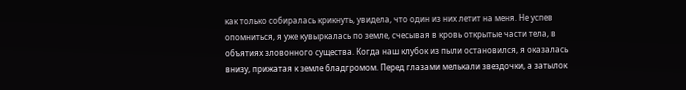как только собиралась крикнуть, увидела, что один из них летит на меня. Не успев опомниться, я уже кувыркалась по земле, счесывая в кровь открытые части тела, в объятиях зловонного существа. Когда наш клубок из пыли остановился, я оказалась внизу, прижатая к земле бладгромом. Перед глазами мелькали звездочки, а затылок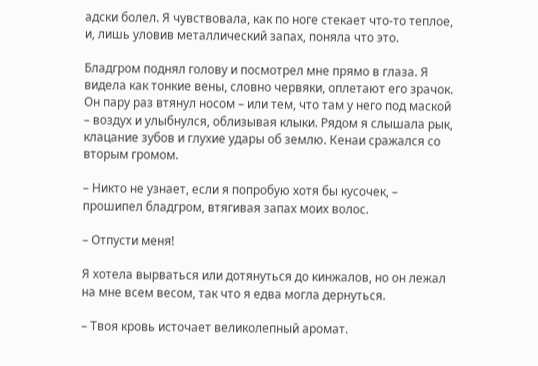адски болел. Я чувствовала, как по ноге стекает что-то теплое, и, лишь уловив металлический запах, поняла что это.

Бладгром поднял голову и посмотрел мне прямо в глаза. Я видела как тонкие вены, словно червяки, оплетают его зрачок. Он пару раз втянул носом – или тем, что там у него под маской – воздух и улыбнулся, облизывая клыки. Рядом я слышала рык, клацание зубов и глухие удары об землю. Кенаи сражался со вторым громом.

– Никто не узнает, если я попробую хотя бы кусочек, – прошипел бладгром, втягивая запах моих волос.

– Отпусти меня!

Я хотела вырваться или дотянуться до кинжалов, но он лежал на мне всем весом, так что я едва могла дернуться.

– Твоя кровь источает великолепный аромат.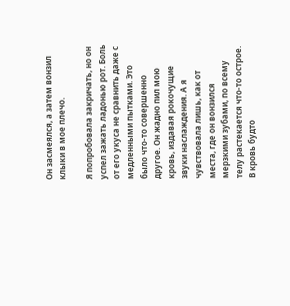Он засмеялся, а затем вонзил клыки в мое плечо.

Я попробовала закричать, но он успел зажать ладонью рот. Боль от его укуса не сравнить даже с медленными пытками. Это было что-то совершенно другое. Он жадно пил мою кровь, издавая рокочущие звуки наслаждения. А я чувствовала лишь, как от места, где он вонзился мерзкими зубами, по всему телу растекается что-то острое. В кровь будто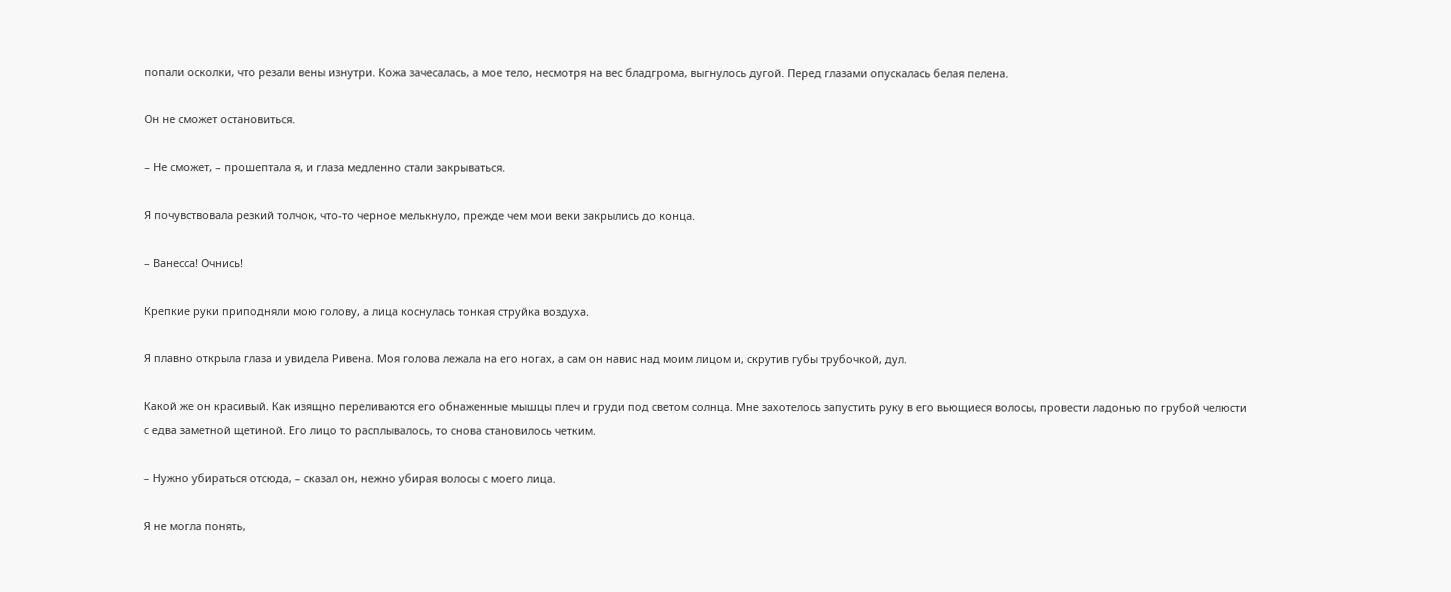попали осколки, что резали вены изнутри. Кожа зачесалась, а мое тело, несмотря на вес бладгрома, выгнулось дугой. Перед глазами опускалась белая пелена.

Он не сможет остановиться.

– Не сможет, – прошептала я, и глаза медленно стали закрываться.

Я почувствовала резкий толчок, что-то черное мелькнуло, прежде чем мои веки закрылись до конца.

– Ванесса! Очнись!

Крепкие руки приподняли мою голову, а лица коснулась тонкая струйка воздуха.

Я плавно открыла глаза и увидела Ривена. Моя голова лежала на его ногах, а сам он навис над моим лицом и, скрутив губы трубочкой, дул.

Какой же он красивый. Как изящно переливаются его обнаженные мышцы плеч и груди под светом солнца. Мне захотелось запустить руку в его вьющиеся волосы, провести ладонью по грубой челюсти с едва заметной щетиной. Его лицо то расплывалось, то снова становилось четким.

– Нужно убираться отсюда, – сказал он, нежно убирая волосы с моего лица.

Я не могла понять,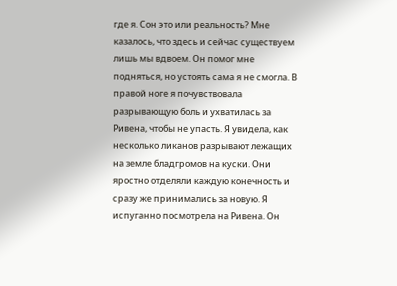где я. Сон это или реальность? Мне казалось, что здесь и сейчас существуем лишь мы вдвоем. Он помог мне подняться, но устоять сама я не смогла. В правой ноге я почувствовала разрывающую боль и ухватилась за Ривена, чтобы не упасть. Я увидела, как несколько ликанов разрывают лежащих на земле бладгромов на куски. Они яростно отделяли каждую конечность и сразу же принимались за новую. Я испуганно посмотрела на Ривена. Он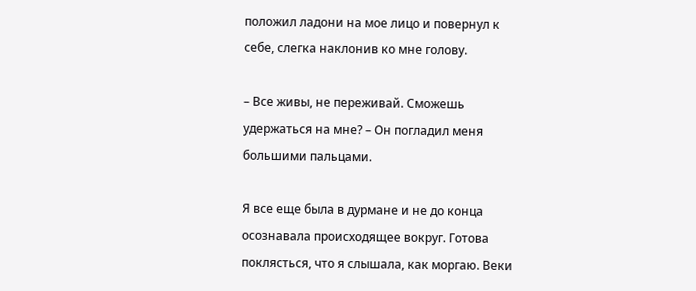положил ладони на мое лицо и повернул к себе, слегка наклонив ко мне голову.

– Все живы, не переживай. Сможешь удержаться на мне? – Он погладил меня большими пальцами.

Я все еще была в дурмане и не до конца осознавала происходящее вокруг. Готова поклясться, что я слышала, как моргаю. Веки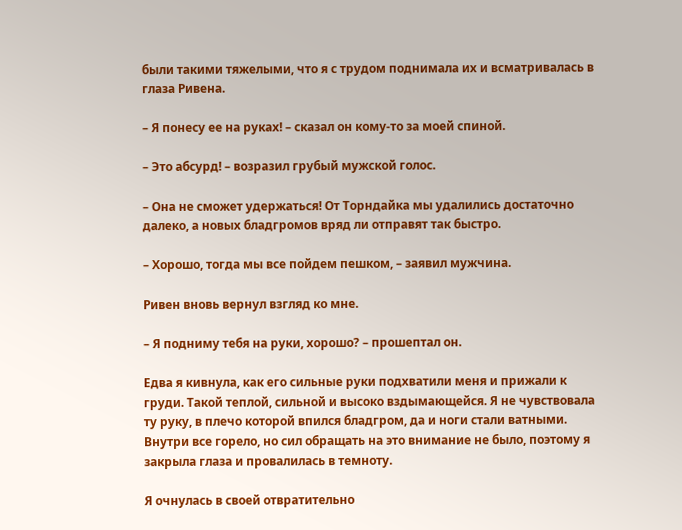были такими тяжелыми, что я с трудом поднимала их и всматривалась в глаза Ривена.

– Я понесу ее на руках! – сказал он кому-то за моей спиной.

– Это абсурд! – возразил грубый мужской голос.

– Она не сможет удержаться! От Торндайка мы удалились достаточно далеко, а новых бладгромов вряд ли отправят так быстро.

– Хорошо, тогда мы все пойдем пешком, – заявил мужчина.

Ривен вновь вернул взгляд ко мне.

– Я подниму тебя на руки, хорошо? – прошептал он.

Едва я кивнула, как его сильные руки подхватили меня и прижали к груди. Такой теплой, сильной и высоко вздымающейся. Я не чувствовала ту руку, в плечо которой впился бладгром, да и ноги стали ватными. Внутри все горело, но сил обращать на это внимание не было, поэтому я закрыла глаза и провалилась в темноту.

Я очнулась в своей отвратительно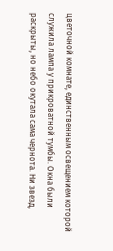цветочной комнате, единственным освещением которой служила лампа у прикроватной тумбы. Окна были раскрыты, но небо окутала сама чернота. Ни звезд,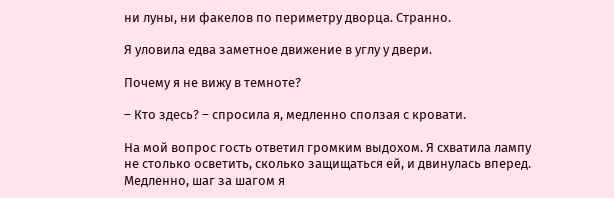ни луны, ни факелов по периметру дворца. Странно.

Я уловила едва заметное движение в углу у двери.

Почему я не вижу в темноте?

– Кто здесь? – спросила я, медленно сползая с кровати.

На мой вопрос гость ответил громким выдохом. Я схватила лампу не столько осветить, сколько защищаться ей, и двинулась вперед. Медленно, шаг за шагом я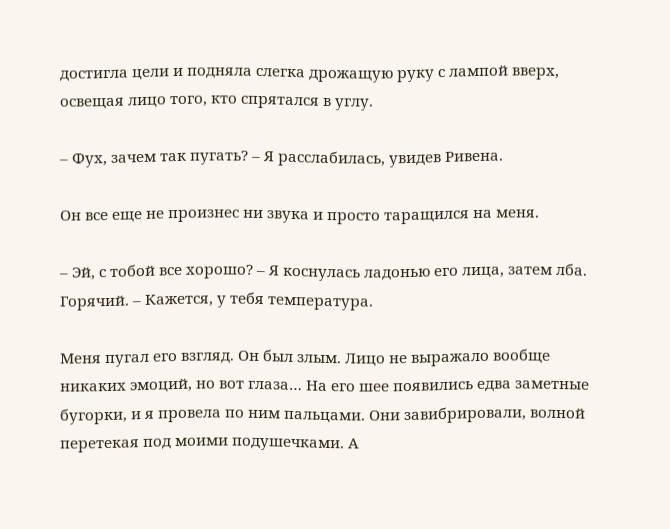достигла цели и подняла слегка дрожащую руку с лампой вверх, освещая лицо того, кто спрятался в углу.

– Фух, зачем так пугать? – Я расслабилась, увидев Ривена.

Он все еще не произнес ни звука и просто таращился на меня.

– Эй, с тобой все хорошо? – Я коснулась ладонью его лица, затем лба. Горячий. – Кажется, у тебя температура.

Меня пугал его взгляд. Он был злым. Лицо не выражало вообще никаких эмоций, но вот глаза… На его шее появились едва заметные бугорки, и я провела по ним пальцами. Они завибрировали, волной перетекая под моими подушечками. А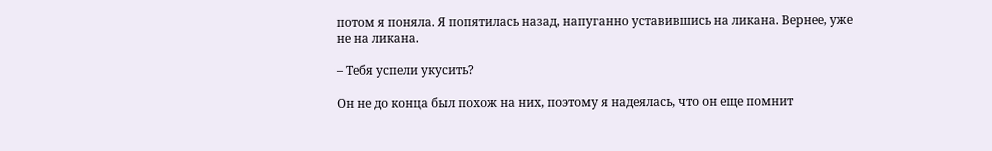потом я поняла. Я попятилась назад, напуганно уставившись на ликана. Вернее, уже не на ликана.

– Тебя успели укусить?

Он не до конца был похож на них, поэтому я надеялась, что он еще помнит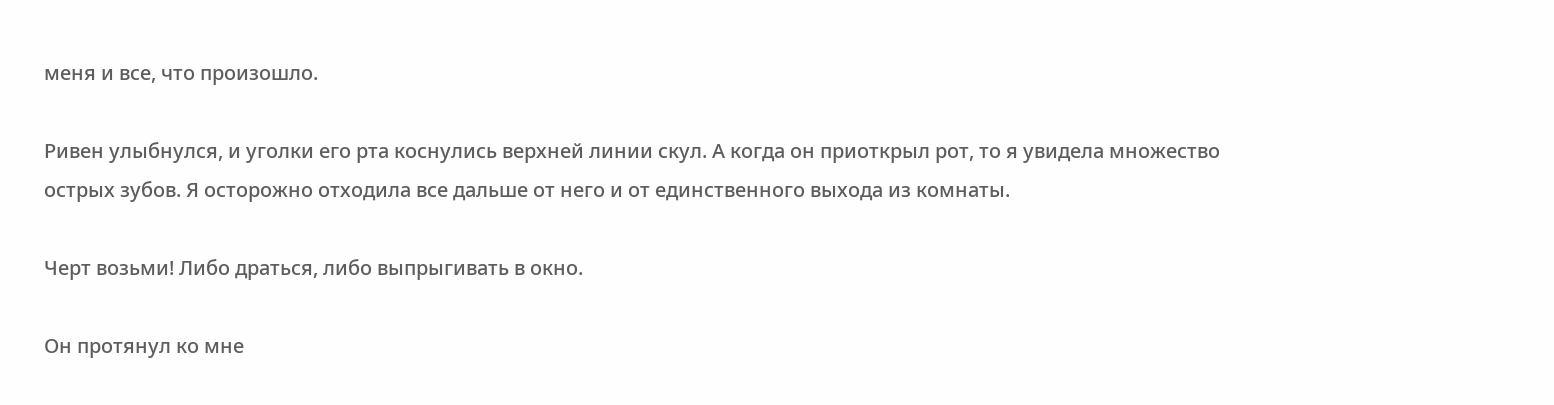меня и все, что произошло.

Ривен улыбнулся, и уголки его рта коснулись верхней линии скул. А когда он приоткрыл рот, то я увидела множество острых зубов. Я осторожно отходила все дальше от него и от единственного выхода из комнаты.

Черт возьми! Либо драться, либо выпрыгивать в окно.

Он протянул ко мне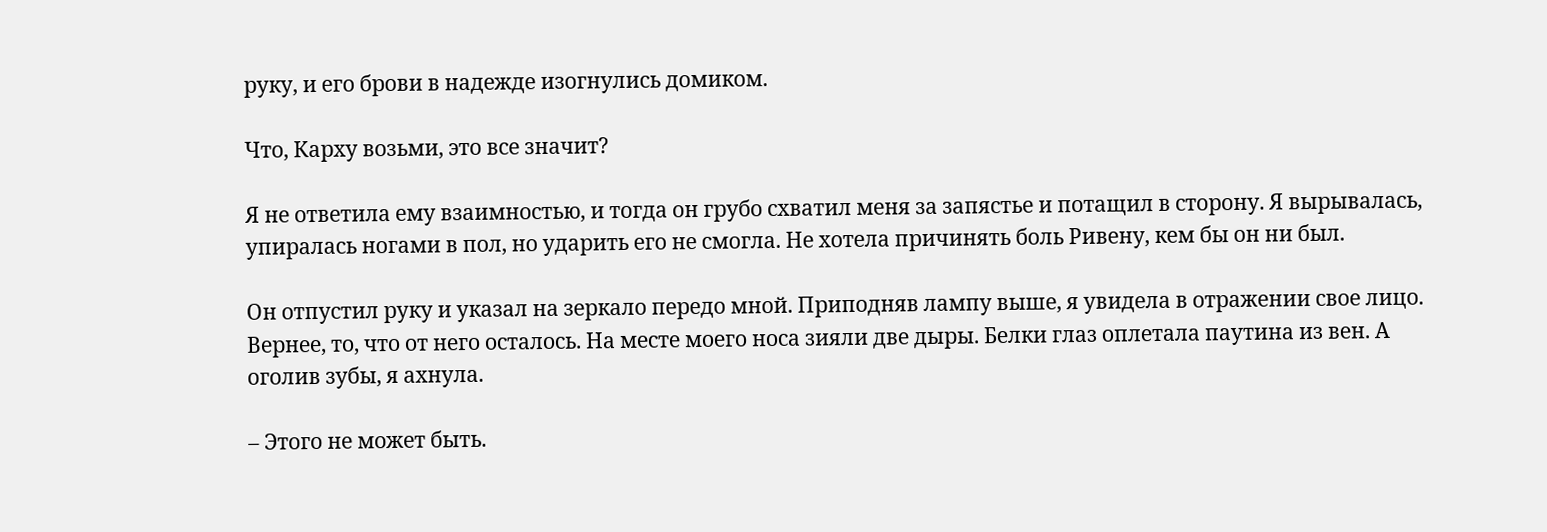руку, и его брови в надежде изогнулись домиком.

Что, Карху возьми, это все значит?

Я не ответила ему взаимностью, и тогда он грубо схватил меня за запястье и потащил в сторону. Я вырывалась, упиралась ногами в пол, но ударить его не смогла. Не хотела причинять боль Ривену, кем бы он ни был.

Он отпустил руку и указал на зеркало передо мной. Приподняв лампу выше, я увидела в отражении свое лицо. Вернее, то, что от него осталось. На месте моего носа зияли две дыры. Белки глаз оплетала паутина из вен. А оголив зубы, я ахнула.

– Этого не может быть.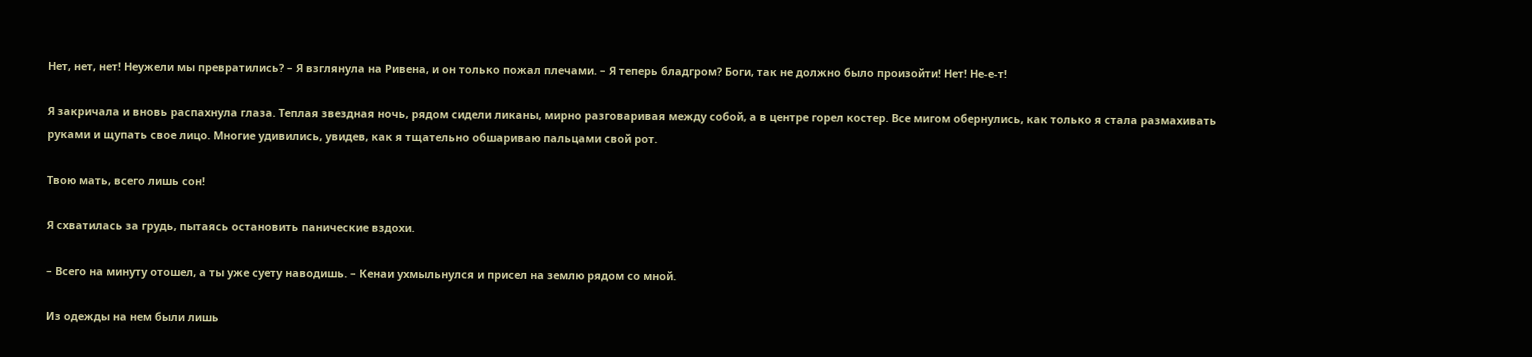Нет, нет, нет! Неужели мы превратились? – Я взглянула на Ривена, и он только пожал плечами. – Я теперь бладгром? Боги, так не должно было произойти! Нет! Не-е-т!

Я закричала и вновь распахнула глаза. Теплая звездная ночь, рядом сидели ликаны, мирно разговаривая между собой, а в центре горел костер. Все мигом обернулись, как только я стала размахивать руками и щупать свое лицо. Многие удивились, увидев, как я тщательно обшариваю пальцами свой рот.

Твою мать, всего лишь сон!

Я схватилась за грудь, пытаясь остановить панические вздохи.

– Всего на минуту отошел, а ты уже суету наводишь. – Кенаи ухмыльнулся и присел на землю рядом со мной.

Из одежды на нем были лишь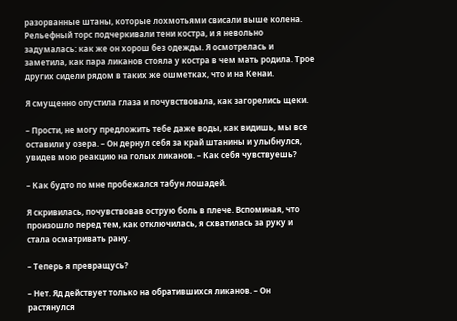разорванные штаны, которые лохмотьями свисали выше колена. Рельефный торс подчеркивали тени костра, и я невольно задумалась: как же он хорош без одежды. Я осмотрелась и заметила, как пара ликанов стояла у костра в чем мать родила. Трое других сидели рядом в таких же ошметках, что и на Кенаи.

Я смущенно опустила глаза и почувствовала, как загорелись щеки.

– Прости, не могу предложить тебе даже воды, как видишь, мы все оставили у озера. – Он дернул себя за край штанины и улыбнулся, увидев мою реакцию на голых ликанов. – Как себя чувствуешь?

– Как будто по мне пробежался табун лошадей.

Я скривилась, почувствовав острую боль в плече. Вспоминая, что произошло перед тем, как отключилась, я схватилась за руку и стала осматривать рану.

– Теперь я превращусь?

– Нет. Яд действует только на обратившихся ликанов. – Он растянулся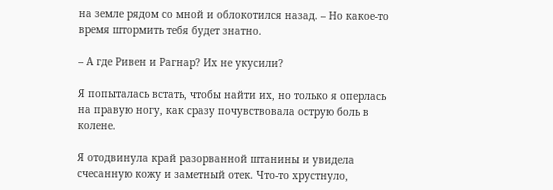на земле рядом со мной и облокотился назад. – Но какое-то время штормить тебя будет знатно.

– А где Ривен и Рагнар? Их не укусили?

Я попыталась встать, чтобы найти их, но только я оперлась на правую ногу, как сразу почувствовала острую боль в колене.

Я отодвинула край разорванной штанины и увидела счесанную кожу и заметный отек. Что-то хрустнуло,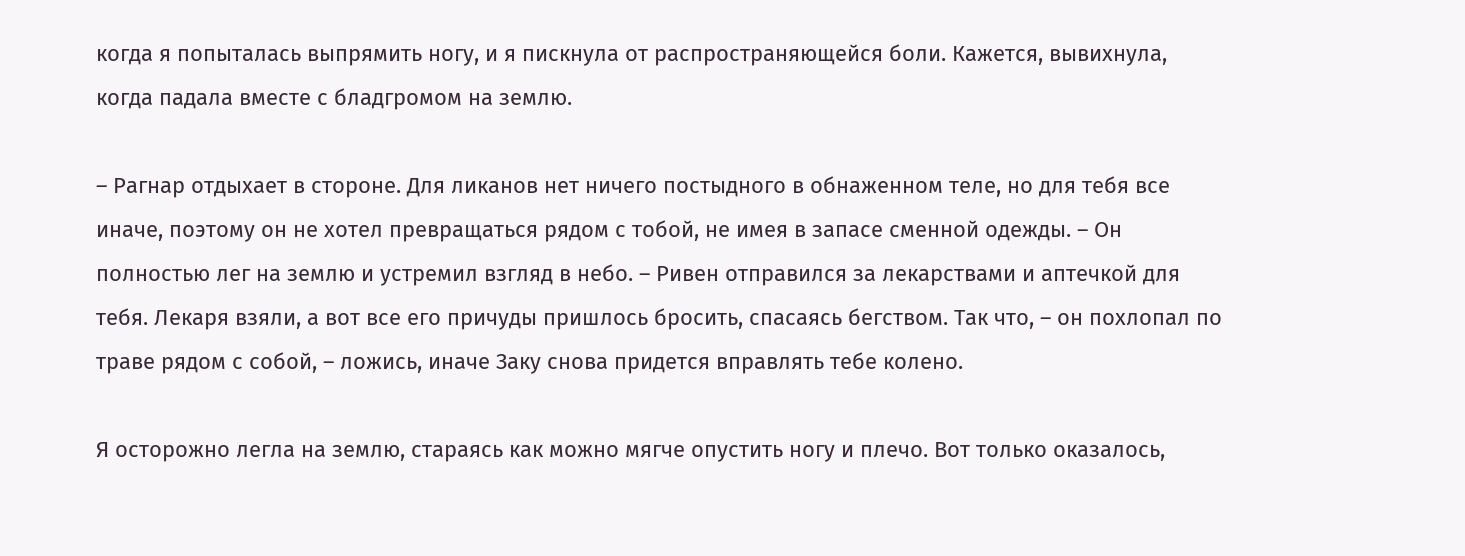когда я попыталась выпрямить ногу, и я пискнула от распространяющейся боли. Кажется, вывихнула, когда падала вместе с бладгромом на землю.

– Рагнар отдыхает в стороне. Для ликанов нет ничего постыдного в обнаженном теле, но для тебя все иначе, поэтому он не хотел превращаться рядом с тобой, не имея в запасе сменной одежды. – Он полностью лег на землю и устремил взгляд в небо. – Ривен отправился за лекарствами и аптечкой для тебя. Лекаря взяли, а вот все его причуды пришлось бросить, спасаясь бегством. Так что, – он похлопал по траве рядом с собой, – ложись, иначе Заку снова придется вправлять тебе колено.

Я осторожно легла на землю, стараясь как можно мягче опустить ногу и плечо. Вот только оказалось,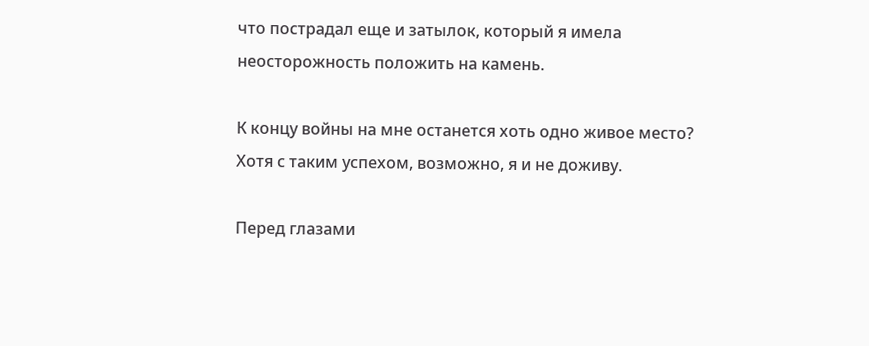что пострадал еще и затылок, который я имела неосторожность положить на камень.

К концу войны на мне останется хоть одно живое место? Хотя с таким успехом, возможно, я и не доживу.

Перед глазами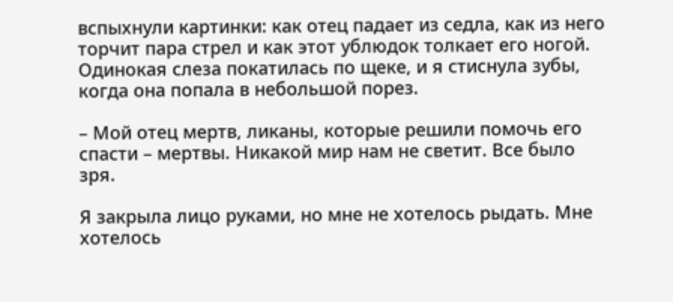вспыхнули картинки: как отец падает из седла, как из него торчит пара стрел и как этот ублюдок толкает его ногой. Одинокая слеза покатилась по щеке, и я стиснула зубы, когда она попала в небольшой порез.

– Мой отец мертв, ликаны, которые решили помочь его спасти – мертвы. Никакой мир нам не светит. Все было зря.

Я закрыла лицо руками, но мне не хотелось рыдать. Мне хотелось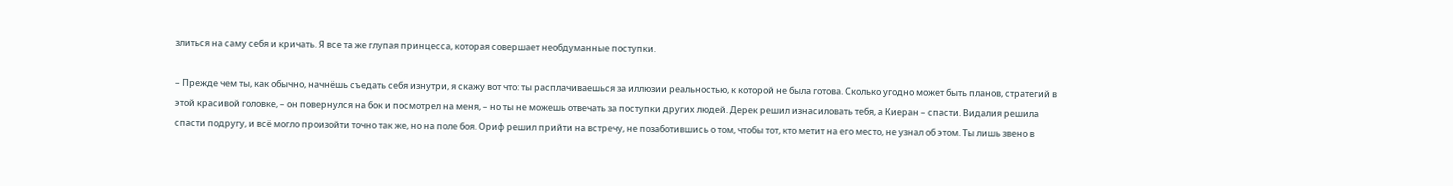злиться на саму себя и кричать. Я все та же глупая принцесса, которая совершает необдуманные поступки.

– Прежде чем ты, как обычно, начнёшь съедать себя изнутри, я скажу вот что: ты расплачиваешься за иллюзии реальностью, к которой не была готова. Сколько угодно может быть планов, стратегий в этой красивой головке, – он повернулся на бок и посмотрел на меня, – но ты не можешь отвечать за поступки других людей. Дерек решил изнасиловать тебя, а Киеран – спасти. Видалия решила спасти подругу, и всё могло произойти точно так же, но на поле боя. Ориф решил прийти на встречу, не позаботившись о том, чтобы тот, кто метит на его место, не узнал об этом. Ты лишь звено в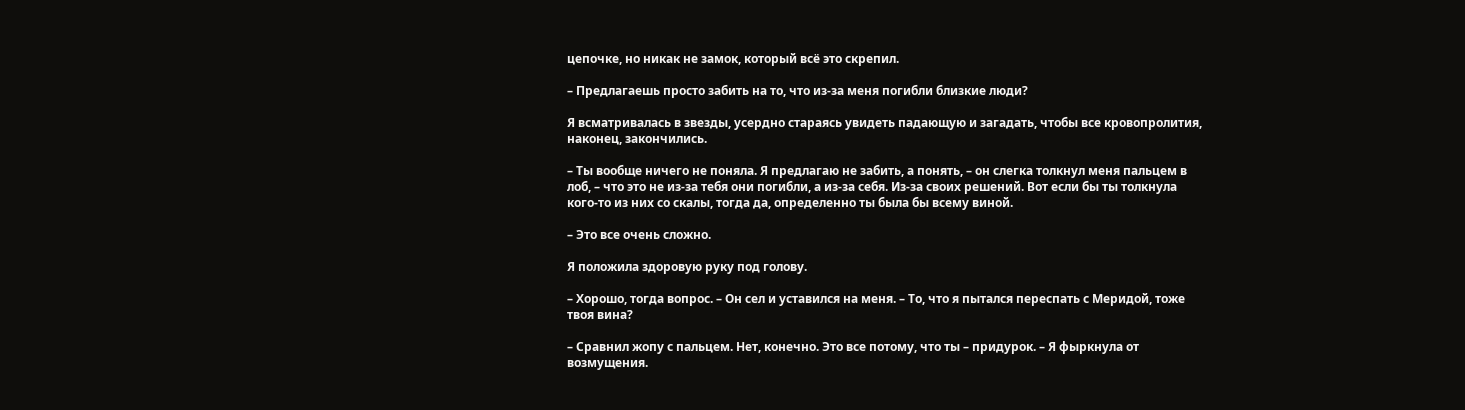цепочке, но никак не замок, который всё это скрепил.

– Предлагаешь просто забить на то, что из-за меня погибли близкие люди?

Я всматривалась в звезды, усердно стараясь увидеть падающую и загадать, чтобы все кровопролития, наконец, закончились.

– Ты вообще ничего не поняла. Я предлагаю не забить, а понять, – он слегка толкнул меня пальцем в лоб, – что это не из-за тебя они погибли, а из-за себя. Из-за своих решений. Вот если бы ты толкнула кого-то из них со скалы, тогда да, определенно ты была бы всему виной.

– Это все очень сложно.

Я положила здоровую руку под голову.

– Хорошо, тогда вопрос. – Он сел и уставился на меня. – То, что я пытался переспать с Меридой, тоже твоя вина?

– Сравнил жопу с пальцем. Нет, конечно. Это все потому, что ты – придурок. – Я фыркнула от возмущения.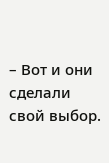– Вот и они сделали свой выбор.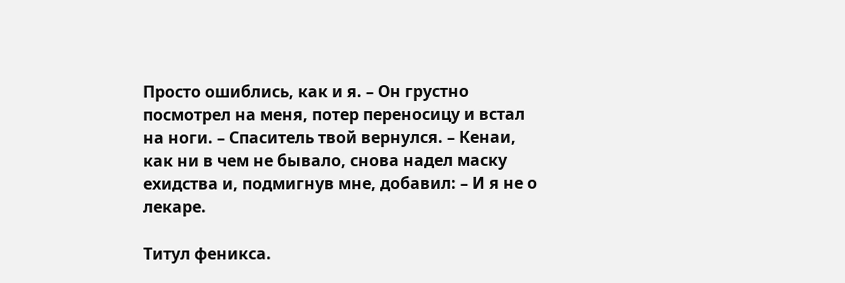Просто ошиблись, как и я. – Он грустно посмотрел на меня, потер переносицу и встал на ноги. – Спаситель твой вернулся. – Кенаи, как ни в чем не бывало, снова надел маску ехидства и, подмигнув мне, добавил: – И я не о лекаре.

Титул феникса.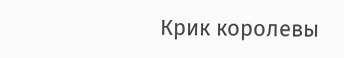Крик королевы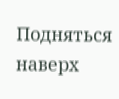Подняться наверх